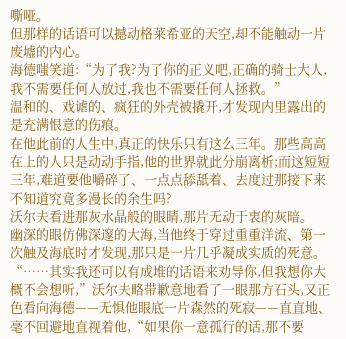嘶哑。
但那样的话语可以撼动格莱希亚的天空,却不能触动一片废墟的内心。
海德嗤笑道:“为了我?为了你的正义吧,正确的骑士大人,我不需要任何人放过,我也不需要任何人拯救。”
温和的、戏谑的、疯狂的外壳被撬开,才发现内里露出的是充满恨意的伤痕。
在他此前的人生中,真正的快乐只有这么三年。那些高高在上的人只是动动手指,他的世界就此分崩离析;而这短短三年,难道要他嚼碎了、一点点舔舐着、去度过那接下来不知道究竟多漫长的余生吗?
沃尔夫看进那灰水晶般的眼睛,那片无动于衷的灰暗。
幽深的眼仿佛深邃的大海,当他终于穿过重重洋流、第一次触及海底时才发现,那只是一片几乎凝成实质的死意。
“……其实我还可以有成堆的话语来劝导你,但我想你大概不会想听,”沃尔夫略带歉意地看了一眼那方石头,又正色看向海德——无惧他眼底一片森然的死寂——直直地、毫不回避地直视着他,“如果你一意孤行的话,那不要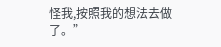怪我,按照我的想法去做了。”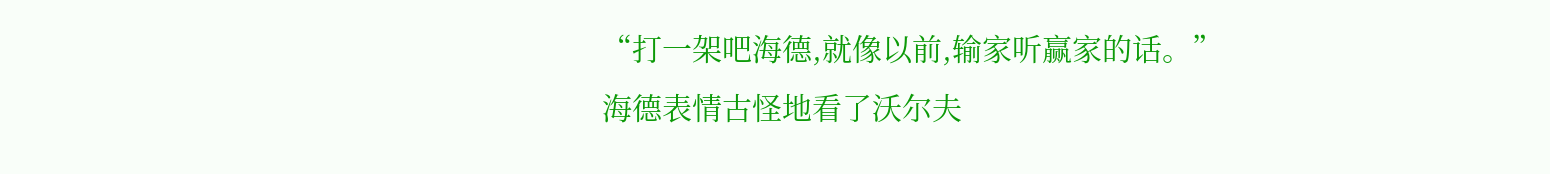“打一架吧海德,就像以前,输家听赢家的话。”
海德表情古怪地看了沃尔夫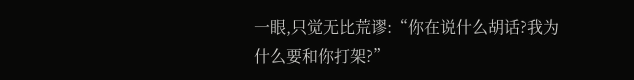一眼,只觉无比荒谬:“你在说什么胡话?我为什么要和你打架?”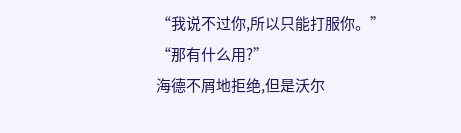“我说不过你,所以只能打服你。”
“那有什么用?”
海德不屑地拒绝,但是沃尔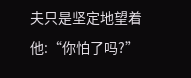夫只是坚定地望着他:“你怕了吗?”